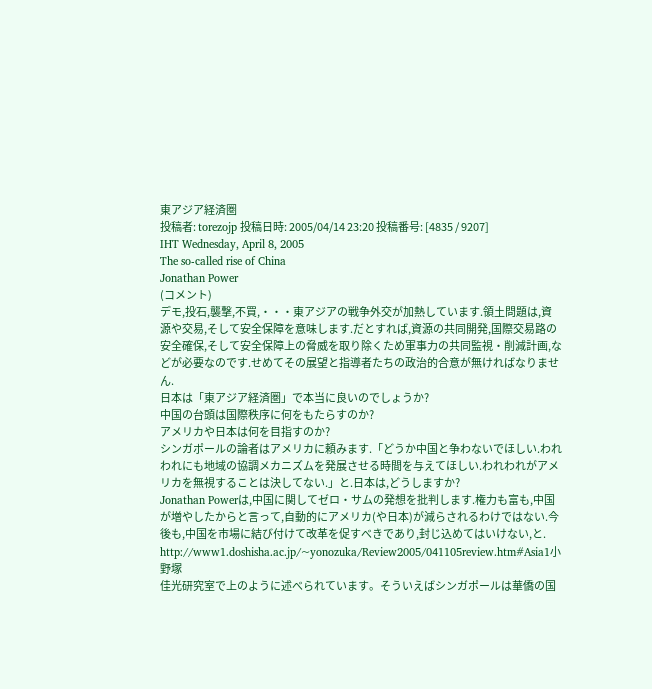東アジア経済圏
投稿者: torezojp 投稿日時: 2005/04/14 23:20 投稿番号: [4835 / 9207]
IHT Wednesday, April 8, 2005
The so-called rise of China
Jonathan Power
(コメント)
デモ,投石,襲撃,不買,・・・東アジアの戦争外交が加熱しています.領土問題は,資源や交易,そして安全保障を意味します.だとすれば,資源の共同開発,国際交易路の安全確保,そして安全保障上の脅威を取り除くため軍事力の共同監視・削減計画,などが必要なのです.せめてその展望と指導者たちの政治的合意が無ければなりません.
日本は「東アジア経済圏」で本当に良いのでしょうか?
中国の台頭は国際秩序に何をもたらすのか?
アメリカや日本は何を目指すのか?
シンガポールの論者はアメリカに頼みます.「どうか中国と争わないでほしい.われわれにも地域の協調メカニズムを発展させる時間を与えてほしい.われわれがアメリカを無視することは決してない.」と.日本は,どうしますか?
Jonathan Powerは,中国に関してゼロ・サムの発想を批判します.権力も富も,中国が増やしたからと言って,自動的にアメリカ(や日本)が減らされるわけではない.今後も,中国を市場に結び付けて改革を促すべきであり,封じ込めてはいけない,と.
http://www1.doshisha.ac.jp/~yonozuka/Review2005/041105review.htm#Asia1小野塚
佳光研究室で上のように述べられています。そういえばシンガポールは華僑の国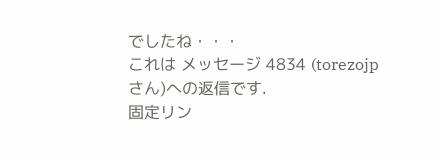でしたね・・・
これは メッセージ 4834 (torezojp さん)への返信です.
固定リン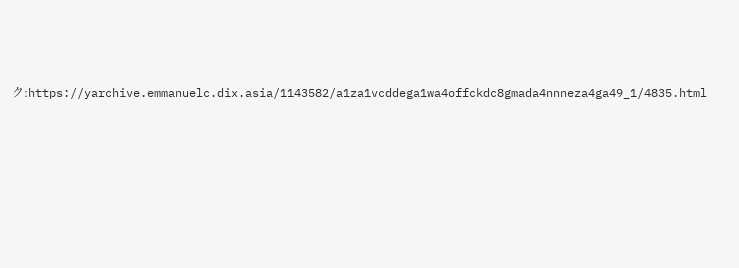ク:https://yarchive.emmanuelc.dix.asia/1143582/a1za1vcddega1wa4offckdc8gmada4nnneza4ga49_1/4835.html